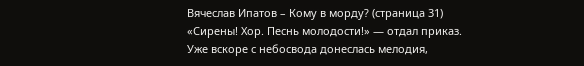Вячеслав Ипатов – Кому в морду? (страница 31)
«Сирены! Хор. Песнь молодости!» — отдал приказ.
Уже вскоре с небосвода донеслась мелодия,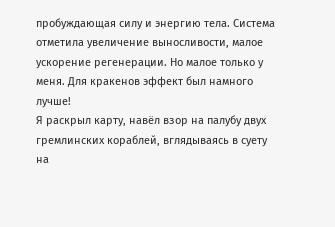пробуждающая силу и энергию тела. Система отметила увеличение выносливости, малое ускорение регенерации. Но малое только у меня. Для кракенов эффект был намного лучше!
Я раскрыл карту, навёл взор на палубу двух гремлинских кораблей, вглядываясь в суету на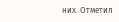них. Отметил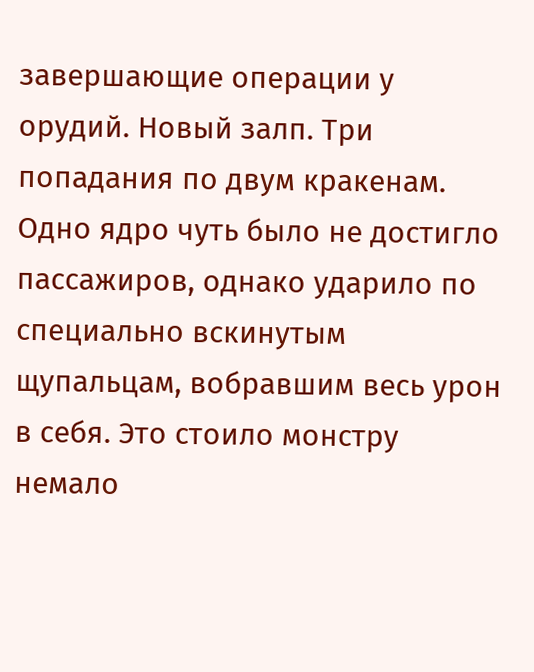завершающие операции у орудий. Новый залп. Три попадания по двум кракенам. Одно ядро чуть было не достигло пассажиров, однако ударило по специально вскинутым щупальцам, вобравшим весь урон в себя. Это стоило монстру немало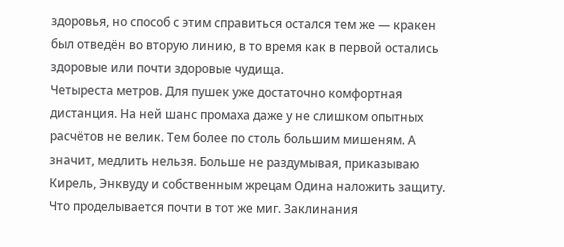здоровья, но способ с этим справиться остался тем же — кракен был отведён во вторую линию, в то время как в первой остались здоровые или почти здоровые чудища.
Четыреста метров. Для пушек уже достаточно комфортная дистанция. На ней шанс промаха даже у не слишком опытных расчётов не велик. Тем более по столь большим мишеням. А значит, медлить нельзя. Больше не раздумывая, приказываю Кирель, Энквуду и собственным жрецам Одина наложить защиту. Что проделывается почти в тот же миг. Заклинания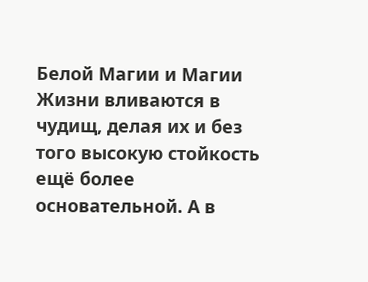Белой Магии и Магии Жизни вливаются в чудищ, делая их и без того высокую стойкость ещё более основательной. А в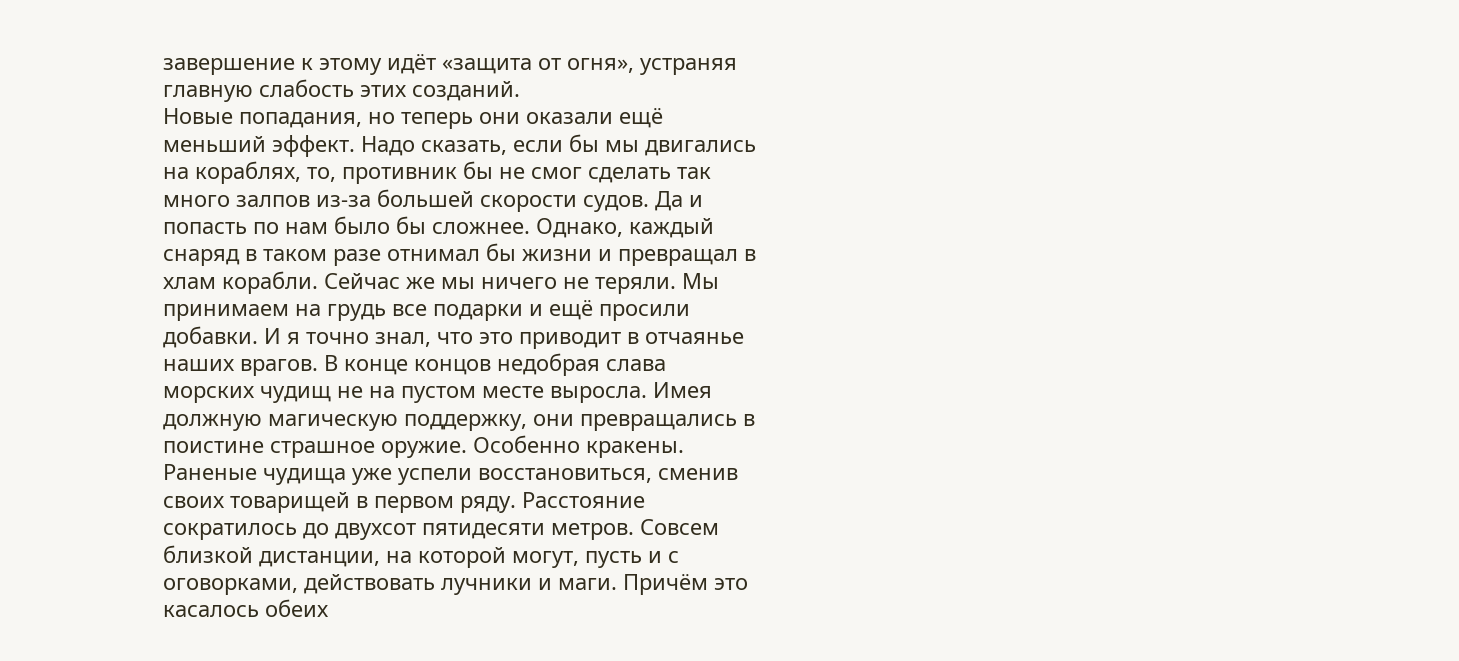завершение к этому идёт «защита от огня», устраняя главную слабость этих созданий.
Новые попадания, но теперь они оказали ещё меньший эффект. Надо сказать, если бы мы двигались на кораблях, то, противник бы не смог сделать так много залпов из-за большей скорости судов. Да и попасть по нам было бы сложнее. Однако, каждый снаряд в таком разе отнимал бы жизни и превращал в хлам корабли. Сейчас же мы ничего не теряли. Мы принимаем на грудь все подарки и ещё просили добавки. И я точно знал, что это приводит в отчаянье наших врагов. В конце концов недобрая слава морских чудищ не на пустом месте выросла. Имея должную магическую поддержку, они превращались в поистине страшное оружие. Особенно кракены.
Раненые чудища уже успели восстановиться, сменив своих товарищей в первом ряду. Расстояние сократилось до двухсот пятидесяти метров. Совсем близкой дистанции, на которой могут, пусть и с оговорками, действовать лучники и маги. Причём это касалось обеих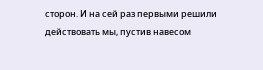сторон. И на сей раз первыми решили действовать мы, пустив навесом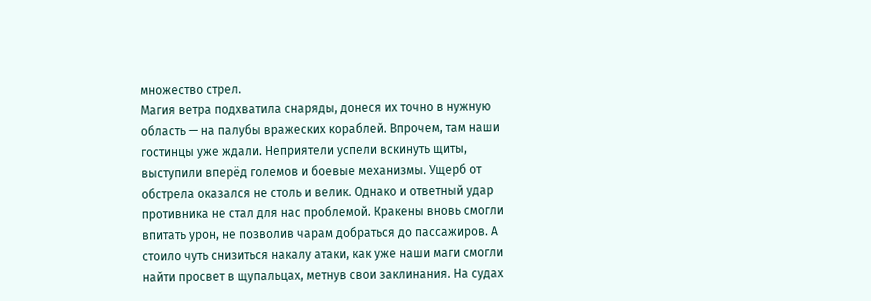множество стрел.
Магия ветра подхватила снаряды, донеся их точно в нужную область — на палубы вражеских кораблей. Впрочем, там наши гостинцы уже ждали. Неприятели успели вскинуть щиты, выступили вперёд големов и боевые механизмы. Ущерб от обстрела оказался не столь и велик. Однако и ответный удар противника не стал для нас проблемой. Кракены вновь смогли впитать урон, не позволив чарам добраться до пассажиров. А стоило чуть снизиться накалу атаки, как уже наши маги смогли найти просвет в щупальцах, метнув свои заклинания. На судах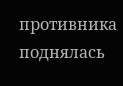противника поднялась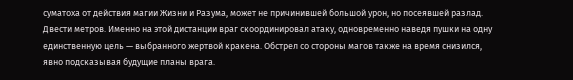суматоха от действия магии Жизни и Разума, может не причинившей большой урон, но посеявшей разлад.
Двести метров. Именно на этой дистанции враг скоординировал атаку, одновременно наведя пушки на одну единственную цель — выбранного жертвой кракена. Обстрел со стороны магов также на время снизился, явно подсказывая будущие планы врага.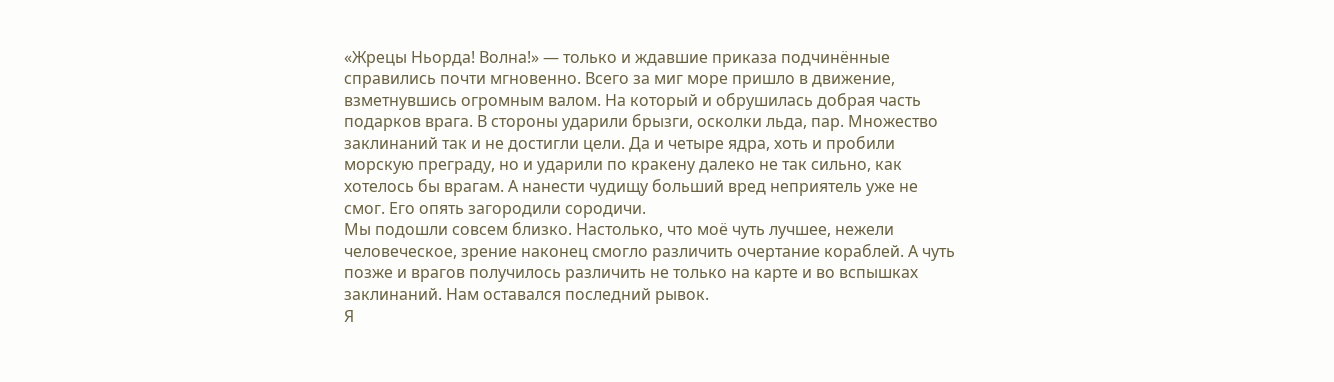«Жрецы Ньорда! Волна!» — только и ждавшие приказа подчинённые справились почти мгновенно. Всего за миг море пришло в движение, взметнувшись огромным валом. На который и обрушилась добрая часть подарков врага. В стороны ударили брызги, осколки льда, пар. Множество заклинаний так и не достигли цели. Да и четыре ядра, хоть и пробили морскую преграду, но и ударили по кракену далеко не так сильно, как хотелось бы врагам. А нанести чудищу больший вред неприятель уже не смог. Его опять загородили сородичи.
Мы подошли совсем близко. Настолько, что моё чуть лучшее, нежели человеческое, зрение наконец смогло различить очертание кораблей. А чуть позже и врагов получилось различить не только на карте и во вспышках заклинаний. Нам оставался последний рывок.
Я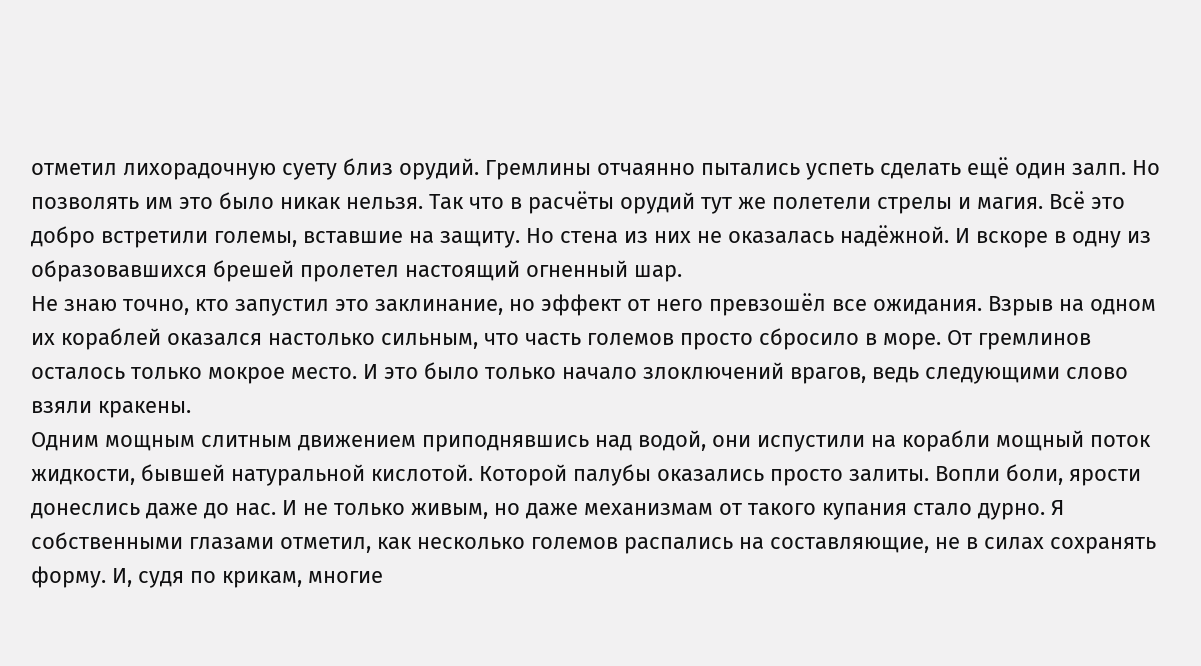отметил лихорадочную суету близ орудий. Гремлины отчаянно пытались успеть сделать ещё один залп. Но позволять им это было никак нельзя. Так что в расчёты орудий тут же полетели стрелы и магия. Всё это добро встретили големы, вставшие на защиту. Но стена из них не оказалась надёжной. И вскоре в одну из образовавшихся брешей пролетел настоящий огненный шар.
Не знаю точно, кто запустил это заклинание, но эффект от него превзошёл все ожидания. Взрыв на одном их кораблей оказался настолько сильным, что часть големов просто сбросило в море. От гремлинов осталось только мокрое место. И это было только начало злоключений врагов, ведь следующими слово взяли кракены.
Одним мощным слитным движением приподнявшись над водой, они испустили на корабли мощный поток жидкости, бывшей натуральной кислотой. Которой палубы оказались просто залиты. Вопли боли, ярости донеслись даже до нас. И не только живым, но даже механизмам от такого купания стало дурно. Я собственными глазами отметил, как несколько големов распались на составляющие, не в силах сохранять форму. И, судя по крикам, многие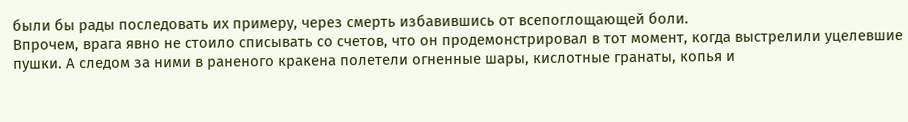были бы рады последовать их примеру, через смерть избавившись от всепоглощающей боли.
Впрочем, врага явно не стоило списывать со счетов, что он продемонстрировал в тот момент, когда выстрелили уцелевшие пушки. А следом за ними в раненого кракена полетели огненные шары, кислотные гранаты, копья и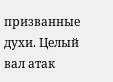призванные духи. Целый вал атак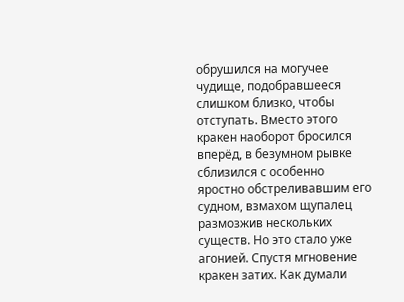обрушился на могучее чудище, подобравшееся слишком близко, чтобы отступать. Вместо этого кракен наоборот бросился вперёд, в безумном рывке сблизился с особенно яростно обстреливавшим его судном, взмахом щупалец размозжив нескольких существ. Но это стало уже агонией. Спустя мгновение кракен затих. Как думали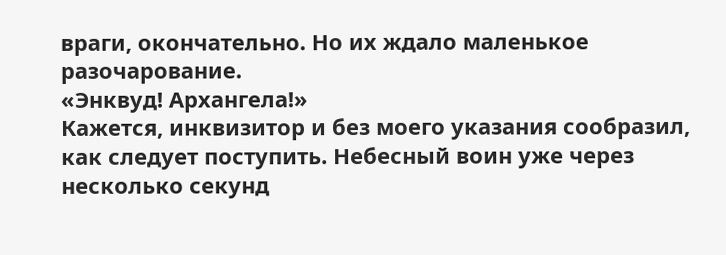враги, окончательно. Но их ждало маленькое разочарование.
«Энквуд! Архангела!»
Кажется, инквизитор и без моего указания сообразил, как следует поступить. Небесный воин уже через несколько секунд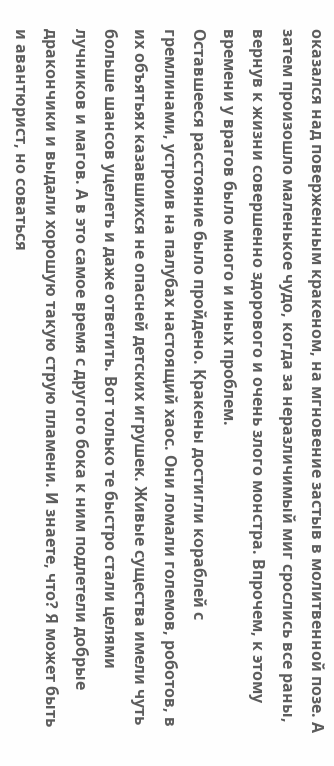оказался над поверженным кракеном, на мгновение застыв в молитвенной позе. А затем произошло маленькое чудо, когда за неразличимый миг срослись все раны, вернув к жизни совершенно здорового и очень злого монстра. Впрочем, к этому времени у врагов было много и иных проблем.
Оставшееся расстояние было пройдено. Кракены достигли кораблей с гремлинами, устроив на палубах настоящий хаос. Они ломали големов, роботов, в их объятьях казавшихся не опасней детских игрушек. Живые существа имели чуть больше шансов уцелеть и даже ответить. Вот только те быстро стали целями лучников и магов. А в это самое время с другого бока к ним подлетели добрые дракончики и выдали хорошую такую струю пламени. И знаете, что? Я может быть и авантюрист, но соваться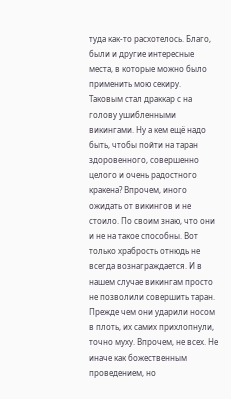туда как-то расхотелось. Благо, были и другие интересные места, в которые можно было применить мою секиру.
Таковым стал драккар с на голову ушибленными викингами. Ну а кем ещё надо быть, чтобы пойти на таран здоровенного, совершенно целого и очень радостного кракена? Впрочем, иного ожидать от викингов и не стоило. По своим знаю, что они и не на такое способны. Вот только храбрость отнюдь не всегда вознаграждается. И в нашем случае викингам просто не позволили совершить таран. Прежде чем они ударили носом в плоть, их самих прихлопнули, точно муху. Впрочем, не всех. Не иначе как божественным проведением, но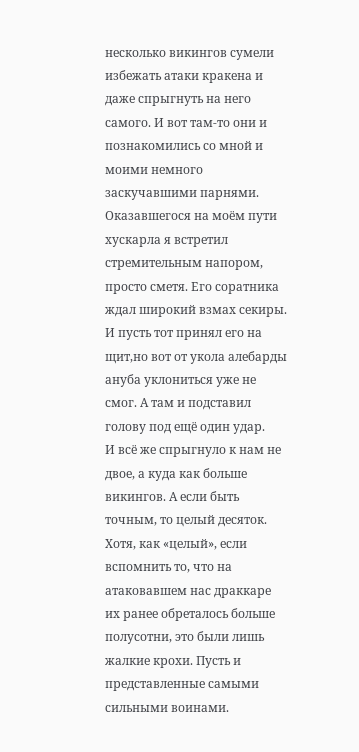несколько викингов сумели избежать атаки кракена и даже спрыгнуть на него самого. И вот там-то они и познакомились со мной и моими немного заскучавшими парнями.
Оказавшегося на моём пути хускарла я встретил стремительным напором, просто сметя. Его соратника ждал широкий взмах секиры. И пусть тот принял его на щит,но вот от укола алебарды ануба уклониться уже не смог. А там и подставил голову под ещё один удар.
И всё же спрыгнуло к нам не двое, а куда как больше викингов. А если быть точным, то целый десяток. Хотя, как «целый», если вспомнить то, что на атаковавшем нас драккаре их ранее обреталось больше полусотни, это были лишь жалкие крохи. Пусть и представленные самыми сильными воинами.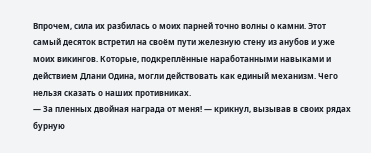Впрочем, сила их разбилась о моих парней точно волны о камни. Этот самый десяток встретил на своём пути железную стену из анубов и уже моих викингов. Которые, подкреплённые наработанными навыками и действием Длани Одина, могли действовать как единый механизм. Чего нельзя сказать о наших противниках.
— За пленных двойная награда от меня! — крикнул, вызывав в своих рядах бурную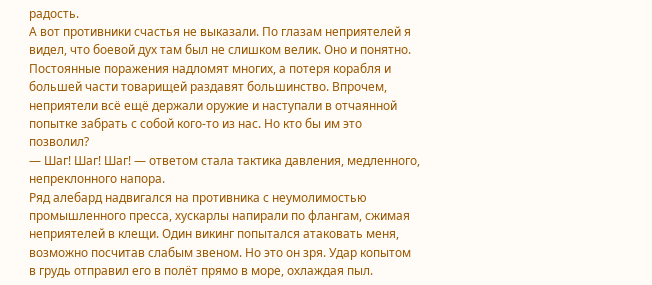радость.
А вот противники счастья не выказали. По глазам неприятелей я видел, что боевой дух там был не слишком велик. Оно и понятно. Постоянные поражения надломят многих, а потеря корабля и большей части товарищей раздавят большинство. Впрочем, неприятели всё ещё держали оружие и наступали в отчаянной попытке забрать с собой кого-то из нас. Но кто бы им это позволил?
— Шаг! Шаг! Шаг! — ответом стала тактика давления, медленного, непреклонного напора.
Ряд алебард надвигался на противника с неумолимостью промышленного пресса, хускарлы напирали по флангам, сжимая неприятелей в клещи. Один викинг попытался атаковать меня, возможно посчитав слабым звеном. Но это он зря. Удар копытом в грудь отправил его в полёт прямо в море, охлаждая пыл.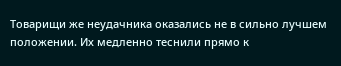Товарищи же неудачника оказались не в сильно лучшем положении. Их медленно теснили прямо к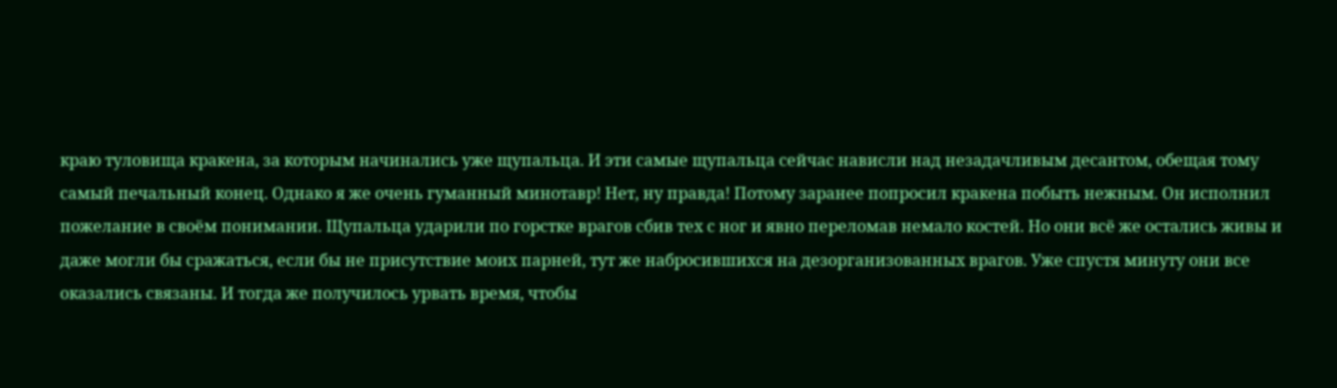краю туловища кракена, за которым начинались уже щупальца. И эти самые щупальца сейчас нависли над незадачливым десантом, обещая тому самый печальный конец. Однако я же очень гуманный минотавр! Нет, ну правда! Потому заранее попросил кракена побыть нежным. Он исполнил пожелание в своём понимании. Щупальца ударили по горстке врагов сбив тех с ног и явно переломав немало костей. Но они всё же остались живы и даже могли бы сражаться, если бы не присутствие моих парней, тут же набросившихся на дезорганизованных врагов. Уже спустя минуту они все оказались связаны. И тогда же получилось урвать время, чтобы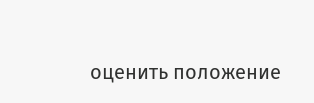оценить положение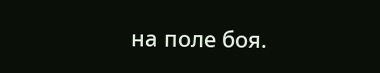на поле боя.